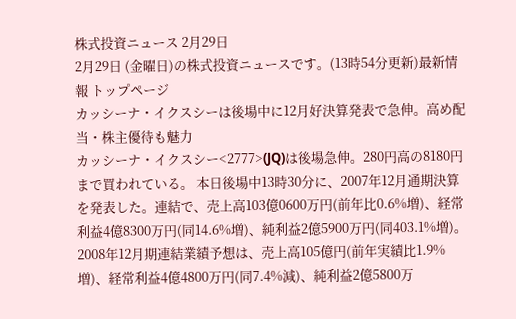株式投資ニュース 2月29日
2月29日 (金曜日)の株式投資ニュースです。(13時54分更新)最新情報 トップページ
カッシーナ・イクスシーは後場中に12月好決算発表で急伸。高め配当・株主優待も魅力
カッシーナ・イクスシー<2777>(JQ)は後場急伸。280円高の8180円まで買われている。 本日後場中13時30分に、2007年12月通期決算を発表した。連結で、売上高103億0600万円(前年比0.6%増)、経常利益4億8300万円(同14.6%増)、純利益2億5900万円(同403.1%増)。 2008年12月期連結業績予想は、売上高105億円(前年実績比1.9%増)、経常利益4億4800万円(同7.4%減)、純利益2億5800万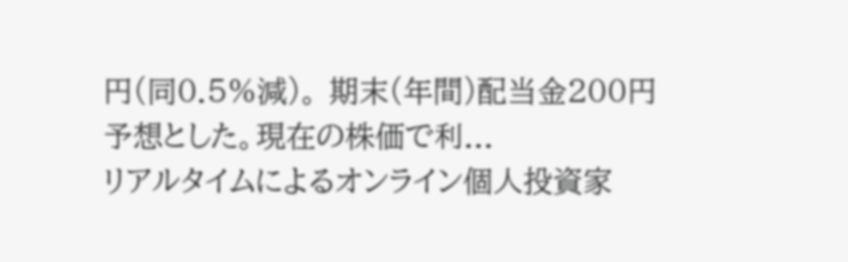円(同0.5%減)。 期末(年間)配当金200円予想とした。現在の株価で利...
リアルタイムによるオンライン個人投資家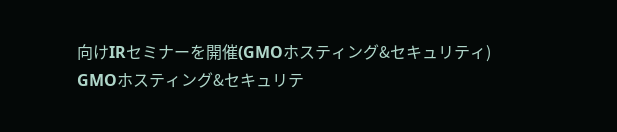向けIRセミナーを開催(GMOホスティング&セキュリティ)
GMOホスティング&セキュリテ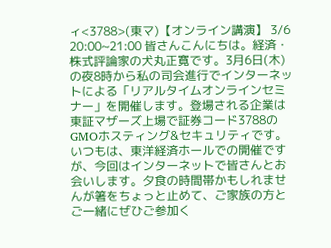ィ<3788>(東マ)【オンライン講演】 3/6 20:00~21:00 皆さんこんにちは。経済・株式評論家の犬丸正寛です。3月6日(木)の夜8時から私の司会進行でインターネットによる「リアルタイムオンラインセミナー」を開催します。登場される企業は東証マザーズ上場で証券コード3788のGMOホスティング&セキュリティです。いつもは、東洋経済ホールでの開催ですが、今回はインターネットで皆さんとお会いします。夕食の時間帯かもしれませんが箸をちょっと止めて、ご家族の方とご一緒にぜひご参加く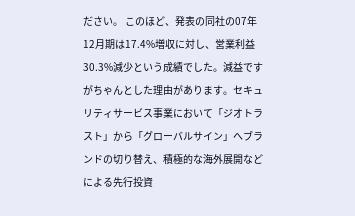ださい。 このほど、発表の同社の07年12月期は17.4%増収に対し、営業利益30.3%減少という成績でした。減益ですがちゃんとした理由があります。セキュリティサービス事業において「ジオトラスト」から「グローバルサイン」へブランドの切り替え、積極的な海外展開などによる先行投資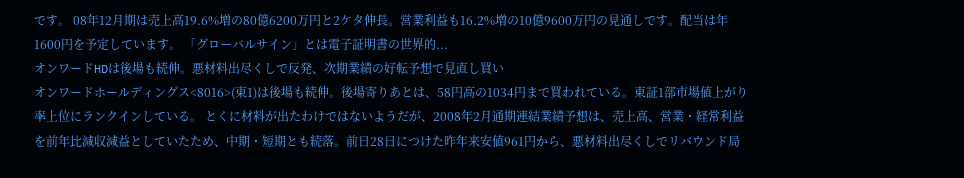です。 08年12月期は売上高19.6%増の80億6200万円と2ケタ伸長。営業利益も16.2%増の10億9600万円の見通しです。配当は年1600円を予定しています。 「グローバルサイン」とは電子証明書の世界的...
オンワードHDは後場も続伸。悪材料出尽くしで反発、次期業績の好転予想で見直し買い
オンワードホールディングス<8016>(東1)は後場も続伸。後場寄りあとは、58円高の1034円まで買われている。東証1部市場値上がり率上位にランクインしている。 とくに材料が出たわけではないようだが、2008年2月通期連結業績予想は、売上高、営業・経常利益を前年比減収減益としていたため、中期・短期とも続落。前日28日につけた昨年来安値961円から、悪材料出尽くしでリバウンド局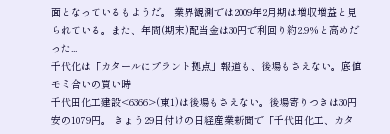面となっているもようだ。 業界観測では2009年2月期は増収増益と見られている。また、年間(期末)配当金は30円で利回り約2.9%と高めだった...
千代化は「カタールにプラント拠点」報道も、後場もさえない。底値モミ合いの買い時
千代田化工建設<6366>(東1)は後場もさえない。後場寄りつきは30円安の1079円。 きょう29日付けの日経産業新聞で「千代田化工、カタ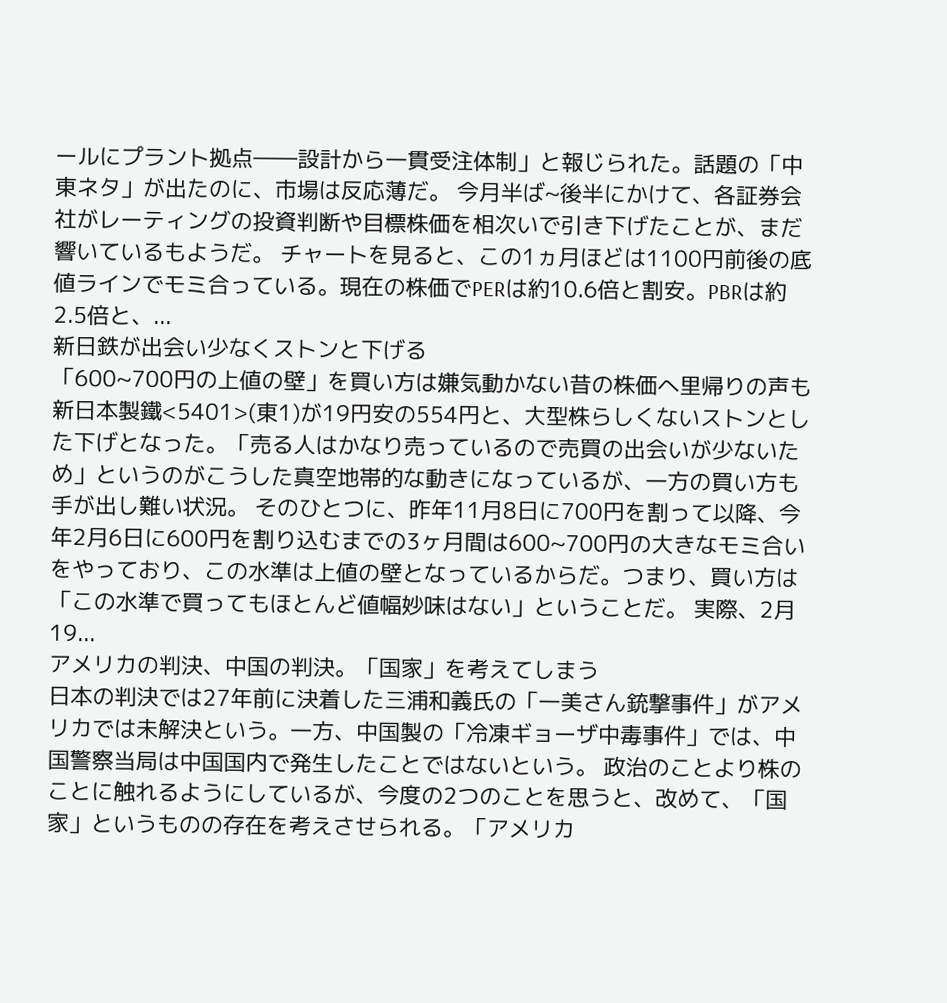ールにプラント拠点――設計から一貫受注体制」と報じられた。話題の「中東ネタ」が出たのに、市場は反応薄だ。 今月半ば~後半にかけて、各証券会社がレーティングの投資判断や目標株価を相次いで引き下げたことが、まだ響いているもようだ。 チャートを見ると、この1ヵ月ほどは1100円前後の底値ラインでモミ合っている。現在の株価でPERは約10.6倍と割安。PBRは約2.5倍と、...
新日鉄が出会い少なくストンと下げる
「600~700円の上値の壁」を買い方は嫌気動かない昔の株価へ里帰りの声も 新日本製鐵<5401>(東1)が19円安の554円と、大型株らしくないストンとした下げとなった。「売る人はかなり売っているので売買の出会いが少ないため」というのがこうした真空地帯的な動きになっているが、一方の買い方も手が出し難い状況。 そのひとつに、昨年11月8日に700円を割って以降、今年2月6日に600円を割り込むまでの3ヶ月間は600~700円の大きなモミ合いをやっており、この水準は上値の壁となっているからだ。つまり、買い方は「この水準で買ってもほとんど値幅妙味はない」ということだ。 実際、2月19...
アメリカの判決、中国の判決。「国家」を考えてしまう
日本の判決では27年前に決着した三浦和義氏の「一美さん銃撃事件」がアメリカでは未解決という。一方、中国製の「冷凍ギョーザ中毒事件」では、中国警察当局は中国国内で発生したことではないという。 政治のことより株のことに触れるようにしているが、今度の2つのことを思うと、改めて、「国家」というものの存在を考えさせられる。「アメリカ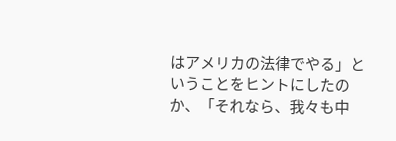はアメリカの法律でやる」ということをヒントにしたのか、「それなら、我々も中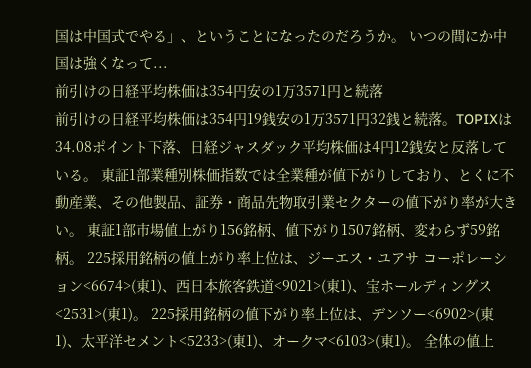国は中国式でやる」、ということになったのだろうか。 いつの間にか中国は強くなって...
前引けの日経平均株価は354円安の1万3571円と続落
前引けの日経平均株価は354円19銭安の1万3571円32銭と続落。TOPIXは34.08ポイント下落、日経ジャスダック平均株価は4円12銭安と反落している。 東証1部業種別株価指数では全業種が値下がりしており、とくに不動産業、その他製品、証券・商品先物取引業セクターの値下がり率が大きい。 東証1部市場値上がり156銘柄、値下がり1507銘柄、変わらず59銘柄。 225採用銘柄の値上がり率上位は、ジーエス・ユアサ コーポレーション<6674>(東1)、西日本旅客鉄道<9021>(東1)、宝ホールディングス<2531>(東1)。 225採用銘柄の値下がり率上位は、デンソー<6902>(東1)、太平洋セメント<5233>(東1)、オークマ<6103>(東1)。 全体の値上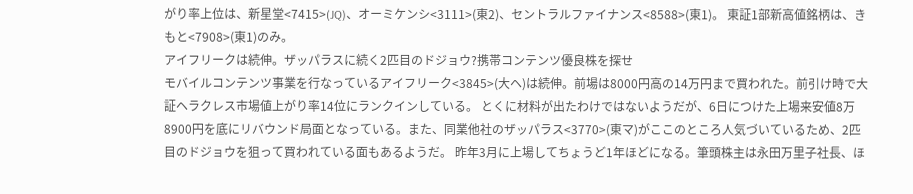がり率上位は、新星堂<7415>(JQ)、オーミケンシ<3111>(東2)、セントラルファイナンス<8588>(東1)。 東証1部新高値銘柄は、きもと<7908>(東1)のみ。
アイフリークは続伸。ザッパラスに続く2匹目のドジョウ?携帯コンテンツ優良株を探せ
モバイルコンテンツ事業を行なっているアイフリーク<3845>(大ヘ)は続伸。前場は8000円高の14万円まで買われた。前引け時で大証ヘラクレス市場値上がり率14位にランクインしている。 とくに材料が出たわけではないようだが、6日につけた上場来安値8万8900円を底にリバウンド局面となっている。また、同業他社のザッパラス<3770>(東マ)がここのところ人気づいているため、2匹目のドジョウを狙って買われている面もあるようだ。 昨年3月に上場してちょうど1年ほどになる。筆頭株主は永田万里子社長、ほ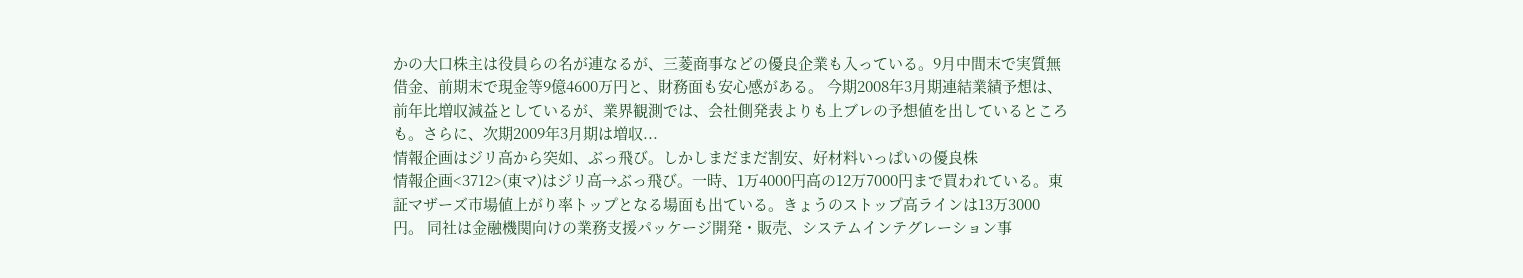かの大口株主は役員らの名が連なるが、三菱商事などの優良企業も入っている。9月中間末で実質無借金、前期末で現金等9億4600万円と、財務面も安心感がある。 今期2008年3月期連結業績予想は、前年比増収減益としているが、業界観測では、会社側発表よりも上ブレの予想値を出しているところも。さらに、次期2009年3月期は増収...
情報企画はジリ高から突如、ぶっ飛び。しかしまだまだ割安、好材料いっぱいの優良株
情報企画<3712>(東マ)はジリ高→ぶっ飛び。一時、1万4000円高の12万7000円まで買われている。東証マザーズ市場値上がり率トップとなる場面も出ている。きょうのストップ高ラインは13万3000円。 同社は金融機関向けの業務支援パッケージ開発・販売、システムインテグレーション事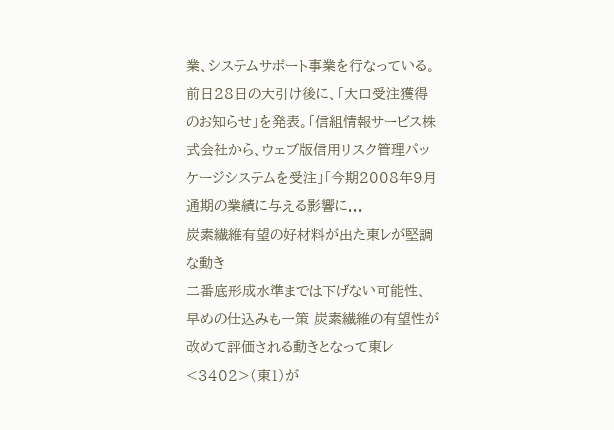業、システムサポート事業を行なっている。前日28日の大引け後に、「大口受注獲得のお知らせ」を発表。「信組情報サービス株式会社から、ウェブ版信用リスク管理パッケージシステムを受注」「今期2008年9月通期の業績に与える影響に...
炭素繊維有望の好材料が出た東レが堅調な動き
二番底形成水準までは下げない可能性、早めの仕込みも一策 炭素繊維の有望性が改めて評価される動きとなって東レ<3402>(東1)が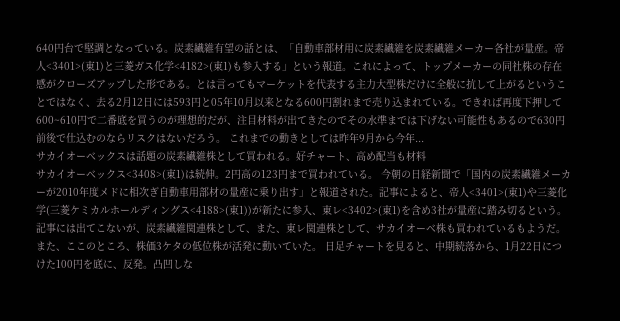640円台で堅調となっている。炭素繊維有望の話とは、「自動車部材用に炭素繊維を炭素繊維メーカー各社が量産。帝人<3401>(東1)と三菱ガス化学<4182>(東1)も参入する」という報道。これによって、トップメーカーの同社株の存在感がクローズアップした形である。とは言ってもマーケットを代表する主力大型株だけに全般に抗して上がるということではなく、去る2月12日には593円と05年10月以来となる600円割れまで売り込まれている。できれば再度下押して600~610円で二番底を買うのが理想的だが、注目材料が出てきたのでその水準までは下げない可能性もあるので630円前後で仕込むのならリスクはないだろう。 これまでの動きとしては昨年9月から今年...
サカイオーベックスは話題の炭素繊維株として買われる。好チャート、高め配当も材料
サカイオーベックス<3408>(東1)は続伸。2円高の123円まで買われている。 今朝の日経新聞で「国内の炭素繊維メーカーが2010年度メドに相次ぎ自動車用部材の量産に乗り出す」と報道された。記事によると、帝人<3401>(東1)や三菱化学(三菱ケミカルホールディングス<4188>(東1))が新たに参入、東レ<3402>(東1)を含め3社が量産に踏み切るという。 記事には出てこないが、炭素繊維関連株として、また、東レ関連株として、サカイオーベ株も買われているもようだ。また、ここのところ、株価3ケタの低位株が活発に動いていた。 日足チャートを見ると、中期続落から、1月22日につけた100円を底に、反発。凸凹しな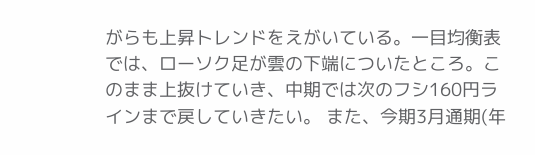がらも上昇トレンドをえがいている。一目均衡表では、ローソク足が雲の下端についたところ。このまま上抜けていき、中期では次のフシ160円ラインまで戻していきたい。 また、今期3月通期(年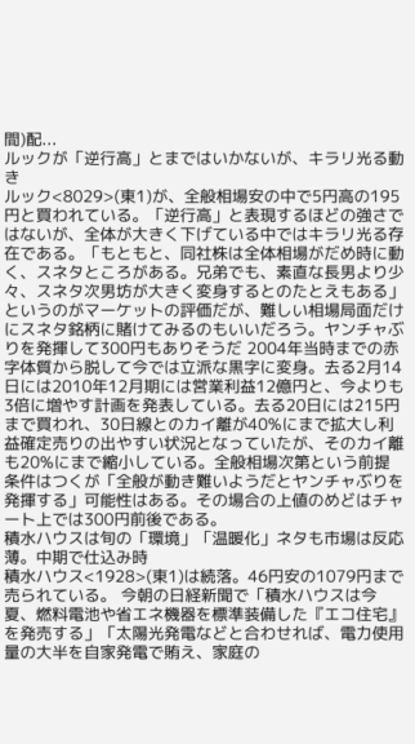間)配...
ルックが「逆行高」とまではいかないが、キラリ光る動き
ルック<8029>(東1)が、全般相場安の中で5円高の195円と買われている。「逆行高」と表現するほどの強さではないが、全体が大きく下げている中ではキラリ光る存在である。「もともと、同社株は全体相場がだめ時に動く、スネタところがある。兄弟でも、素直な長男より少々、スネタ次男坊が大きく変身するとのたとえもある」というのがマーケットの評価だが、難しい相場局面だけにスネタ銘柄に賭けてみるのもいいだろう。ヤンチャぶりを発揮して300円もありそうだ 2004年当時までの赤字体質から脱して今では立派な黒字に変身。去る2月14日には2010年12月期には営業利益12億円と、今よりも3倍に増やす計画を発表している。去る20日には215円まで買われ、30日線とのカイ離が40%にまで拡大し利益確定売りの出やすい状況となっていたが、そのカイ離も20%にまで縮小している。全般相場次第という前提条件はつくが「全般が動き難いようだとヤンチャぶりを発揮する」可能性はある。その場合の上値のめどはチャート上では300円前後である。
積水ハウスは旬の「環境」「温暖化」ネタも市場は反応薄。中期で仕込み時
積水ハウス<1928>(東1)は続落。46円安の1079円まで売られている。 今朝の日経新聞で「積水ハウスは今夏、燃料電池や省エネ機器を標準装備した『エコ住宅』を発売する」「太陽光発電などと合わせれば、電力使用量の大半を自家発電で賄え、家庭の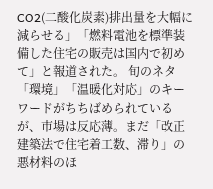CO2(二酸化炭素)排出量を大幅に減らせる」「燃料電池を標準装備した住宅の販売は国内で初めて」と報道された。 旬のネタ「環境」「温暖化対応」のキーワードがちちばめられているが、市場は反応薄。まだ「改正建築法で住宅着工数、滞り」の悪材料のほ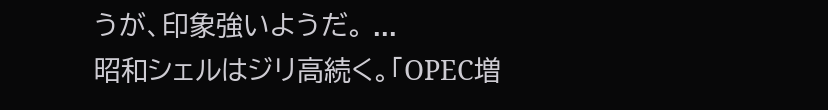うが、印象強いようだ。 ...
昭和シェルはジリ高続く。「OPEC増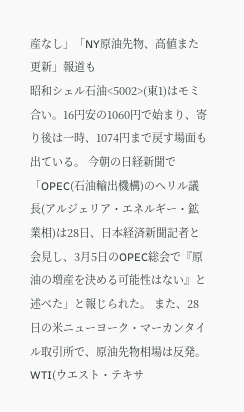産なし」「NY原油先物、高値また更新」報道も
昭和シェル石油<5002>(東1)はモミ合い。16円安の1060円で始まり、寄り後は一時、1074円まで戻す場面も出ている。 今朝の日経新聞で「OPEC(石油輸出機構)のヘリル議長(アルジェリア・エネルギー・鉱業相)は28日、日本経済新聞記者と会見し、3月5日のOPEC総会で『原油の増産を決める可能性はない』と述べた」と報じられた。 また、28日の米ニューヨーク・マーカンタイル取引所で、原油先物相場は反発。WTI(ウエスト・テキサ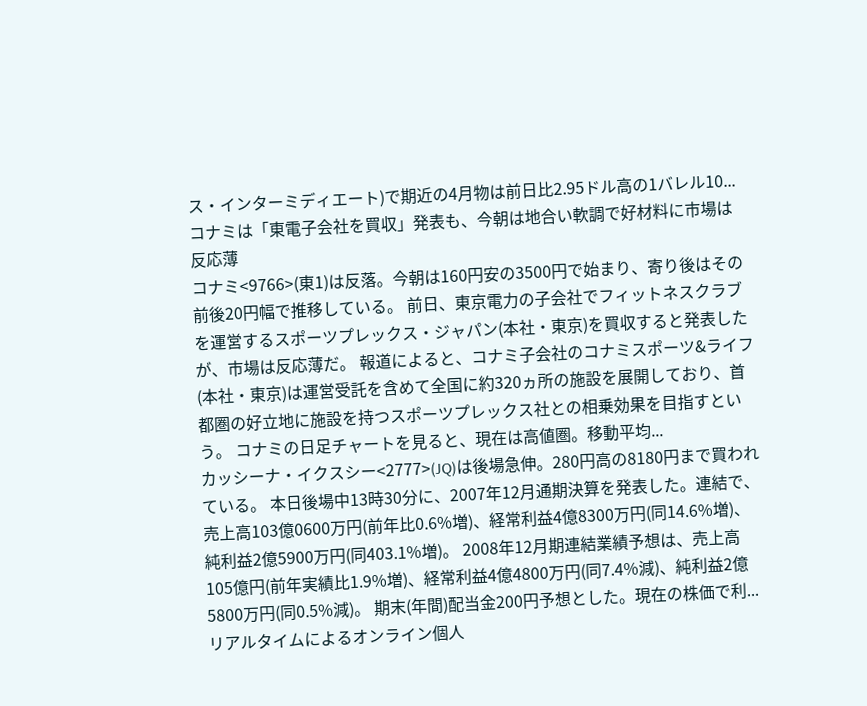ス・インターミディエート)で期近の4月物は前日比2.95ドル高の1バレル10...
コナミは「東電子会社を買収」発表も、今朝は地合い軟調で好材料に市場は反応薄
コナミ<9766>(東1)は反落。今朝は160円安の3500円で始まり、寄り後はその前後20円幅で推移している。 前日、東京電力の子会社でフィットネスクラブを運営するスポーツプレックス・ジャパン(本社・東京)を買収すると発表したが、市場は反応薄だ。 報道によると、コナミ子会社のコナミスポーツ&ライフ(本社・東京)は運営受託を含めて全国に約320ヵ所の施設を展開しており、首都圏の好立地に施設を持つスポーツプレックス社との相乗効果を目指すという。 コナミの日足チャートを見ると、現在は高値圏。移動平均...
カッシーナ・イクスシー<2777>(JQ)は後場急伸。280円高の8180円まで買われている。 本日後場中13時30分に、2007年12月通期決算を発表した。連結で、売上高103億0600万円(前年比0.6%増)、経常利益4億8300万円(同14.6%増)、純利益2億5900万円(同403.1%増)。 2008年12月期連結業績予想は、売上高105億円(前年実績比1.9%増)、経常利益4億4800万円(同7.4%減)、純利益2億5800万円(同0.5%減)。 期末(年間)配当金200円予想とした。現在の株価で利...
リアルタイムによるオンライン個人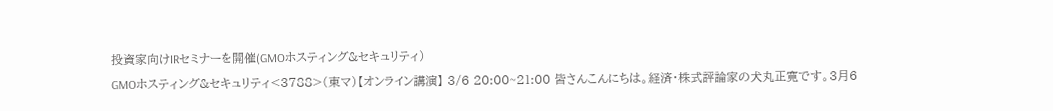投資家向けIRセミナーを開催(GMOホスティング&セキュリティ)
GMOホスティング&セキュリティ<3788>(東マ)【オンライン講演】 3/6 20:00~21:00 皆さんこんにちは。経済・株式評論家の犬丸正寛です。3月6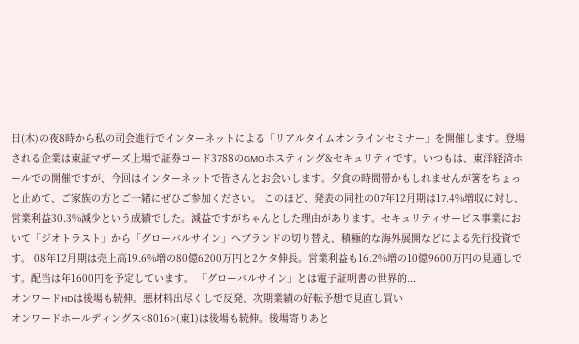日(木)の夜8時から私の司会進行でインターネットによる「リアルタイムオンラインセミナー」を開催します。登場される企業は東証マザーズ上場で証券コード3788のGMOホスティング&セキュリティです。いつもは、東洋経済ホールでの開催ですが、今回はインターネットで皆さんとお会いします。夕食の時間帯かもしれませんが箸をちょっと止めて、ご家族の方とご一緒にぜひご参加ください。 このほど、発表の同社の07年12月期は17.4%増収に対し、営業利益30.3%減少という成績でした。減益ですがちゃんとした理由があります。セキュリティサービス事業において「ジオトラスト」から「グローバルサイン」へブランドの切り替え、積極的な海外展開などによる先行投資です。 08年12月期は売上高19.6%増の80億6200万円と2ケタ伸長。営業利益も16.2%増の10億9600万円の見通しです。配当は年1600円を予定しています。 「グローバルサイン」とは電子証明書の世界的...
オンワードHDは後場も続伸。悪材料出尽くしで反発、次期業績の好転予想で見直し買い
オンワードホールディングス<8016>(東1)は後場も続伸。後場寄りあと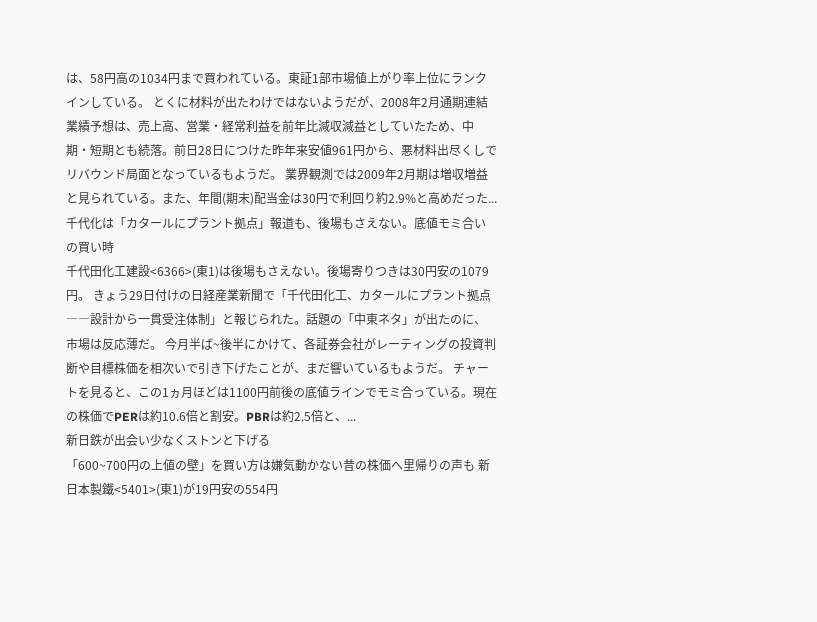は、58円高の1034円まで買われている。東証1部市場値上がり率上位にランクインしている。 とくに材料が出たわけではないようだが、2008年2月通期連結業績予想は、売上高、営業・経常利益を前年比減収減益としていたため、中期・短期とも続落。前日28日につけた昨年来安値961円から、悪材料出尽くしでリバウンド局面となっているもようだ。 業界観測では2009年2月期は増収増益と見られている。また、年間(期末)配当金は30円で利回り約2.9%と高めだった...
千代化は「カタールにプラント拠点」報道も、後場もさえない。底値モミ合いの買い時
千代田化工建設<6366>(東1)は後場もさえない。後場寄りつきは30円安の1079円。 きょう29日付けの日経産業新聞で「千代田化工、カタールにプラント拠点――設計から一貫受注体制」と報じられた。話題の「中東ネタ」が出たのに、市場は反応薄だ。 今月半ば~後半にかけて、各証券会社がレーティングの投資判断や目標株価を相次いで引き下げたことが、まだ響いているもようだ。 チャートを見ると、この1ヵ月ほどは1100円前後の底値ラインでモミ合っている。現在の株価でPERは約10.6倍と割安。PBRは約2.5倍と、...
新日鉄が出会い少なくストンと下げる
「600~700円の上値の壁」を買い方は嫌気動かない昔の株価へ里帰りの声も 新日本製鐵<5401>(東1)が19円安の554円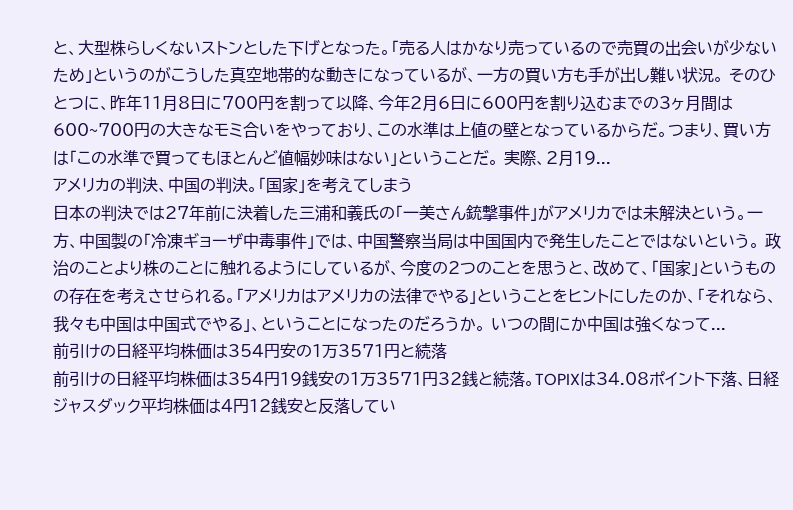と、大型株らしくないストンとした下げとなった。「売る人はかなり売っているので売買の出会いが少ないため」というのがこうした真空地帯的な動きになっているが、一方の買い方も手が出し難い状況。 そのひとつに、昨年11月8日に700円を割って以降、今年2月6日に600円を割り込むまでの3ヶ月間は600~700円の大きなモミ合いをやっており、この水準は上値の壁となっているからだ。つまり、買い方は「この水準で買ってもほとんど値幅妙味はない」ということだ。 実際、2月19...
アメリカの判決、中国の判決。「国家」を考えてしまう
日本の判決では27年前に決着した三浦和義氏の「一美さん銃撃事件」がアメリカでは未解決という。一方、中国製の「冷凍ギョーザ中毒事件」では、中国警察当局は中国国内で発生したことではないという。 政治のことより株のことに触れるようにしているが、今度の2つのことを思うと、改めて、「国家」というものの存在を考えさせられる。「アメリカはアメリカの法律でやる」ということをヒントにしたのか、「それなら、我々も中国は中国式でやる」、ということになったのだろうか。 いつの間にか中国は強くなって...
前引けの日経平均株価は354円安の1万3571円と続落
前引けの日経平均株価は354円19銭安の1万3571円32銭と続落。TOPIXは34.08ポイント下落、日経ジャスダック平均株価は4円12銭安と反落してい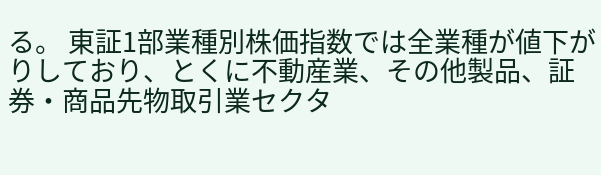る。 東証1部業種別株価指数では全業種が値下がりしており、とくに不動産業、その他製品、証券・商品先物取引業セクタ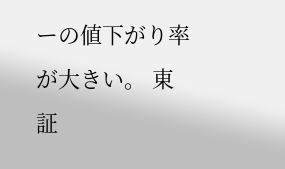ーの値下がり率が大きい。 東証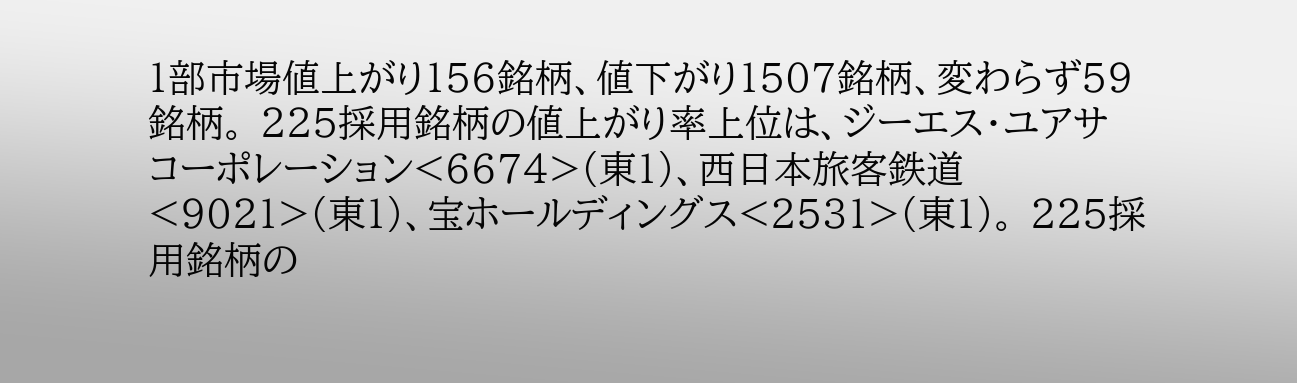1部市場値上がり156銘柄、値下がり1507銘柄、変わらず59銘柄。 225採用銘柄の値上がり率上位は、ジーエス・ユアサ コーポレーション<6674>(東1)、西日本旅客鉄道<9021>(東1)、宝ホールディングス<2531>(東1)。 225採用銘柄の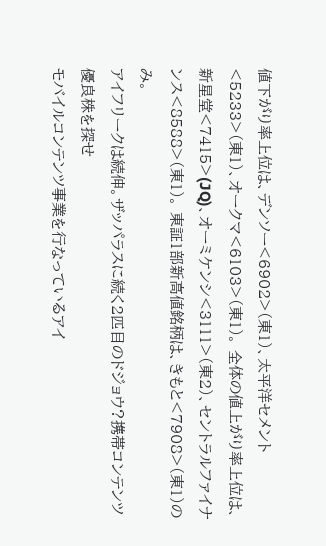値下がり率上位は、デンソー<6902>(東1)、太平洋セメント<5233>(東1)、オークマ<6103>(東1)。 全体の値上がり率上位は、新星堂<7415>(JQ)、オーミケンシ<3111>(東2)、セントラルファイナンス<8588>(東1)。 東証1部新高値銘柄は、きもと<7908>(東1)のみ。
アイフリークは続伸。ザッパラスに続く2匹目のドジョウ?携帯コンテンツ優良株を探せ
モバイルコンテンツ事業を行なっているアイ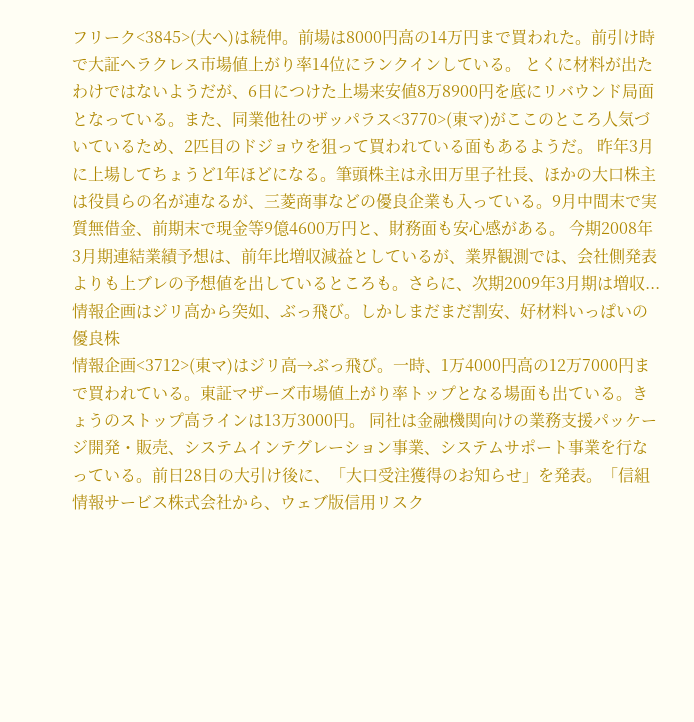フリーク<3845>(大ヘ)は続伸。前場は8000円高の14万円まで買われた。前引け時で大証ヘラクレス市場値上がり率14位にランクインしている。 とくに材料が出たわけではないようだが、6日につけた上場来安値8万8900円を底にリバウンド局面となっている。また、同業他社のザッパラス<3770>(東マ)がここのところ人気づいているため、2匹目のドジョウを狙って買われている面もあるようだ。 昨年3月に上場してちょうど1年ほどになる。筆頭株主は永田万里子社長、ほかの大口株主は役員らの名が連なるが、三菱商事などの優良企業も入っている。9月中間末で実質無借金、前期末で現金等9億4600万円と、財務面も安心感がある。 今期2008年3月期連結業績予想は、前年比増収減益としているが、業界観測では、会社側発表よりも上ブレの予想値を出しているところも。さらに、次期2009年3月期は増収...
情報企画はジリ高から突如、ぶっ飛び。しかしまだまだ割安、好材料いっぱいの優良株
情報企画<3712>(東マ)はジリ高→ぶっ飛び。一時、1万4000円高の12万7000円まで買われている。東証マザーズ市場値上がり率トップとなる場面も出ている。きょうのストップ高ラインは13万3000円。 同社は金融機関向けの業務支援パッケージ開発・販売、システムインテグレーション事業、システムサポート事業を行なっている。前日28日の大引け後に、「大口受注獲得のお知らせ」を発表。「信組情報サービス株式会社から、ウェブ版信用リスク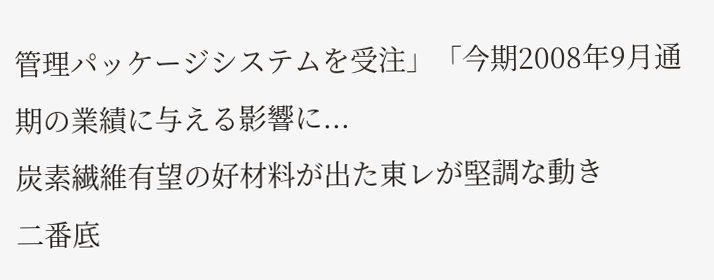管理パッケージシステムを受注」「今期2008年9月通期の業績に与える影響に...
炭素繊維有望の好材料が出た東レが堅調な動き
二番底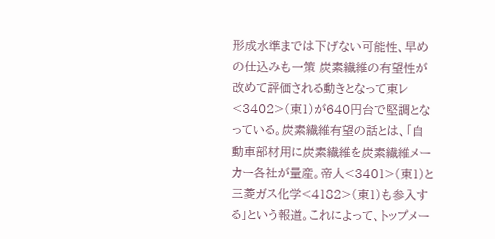形成水準までは下げない可能性、早めの仕込みも一策 炭素繊維の有望性が改めて評価される動きとなって東レ<3402>(東1)が640円台で堅調となっている。炭素繊維有望の話とは、「自動車部材用に炭素繊維を炭素繊維メーカー各社が量産。帝人<3401>(東1)と三菱ガス化学<4182>(東1)も参入する」という報道。これによって、トップメー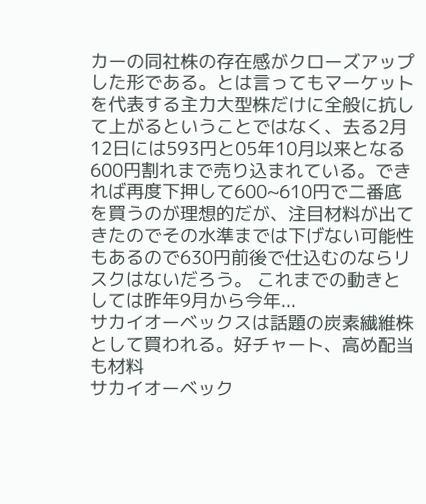カーの同社株の存在感がクローズアップした形である。とは言ってもマーケットを代表する主力大型株だけに全般に抗して上がるということではなく、去る2月12日には593円と05年10月以来となる600円割れまで売り込まれている。できれば再度下押して600~610円で二番底を買うのが理想的だが、注目材料が出てきたのでその水準までは下げない可能性もあるので630円前後で仕込むのならリスクはないだろう。 これまでの動きとしては昨年9月から今年...
サカイオーベックスは話題の炭素繊維株として買われる。好チャート、高め配当も材料
サカイオーベック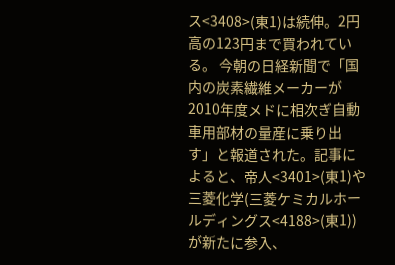ス<3408>(東1)は続伸。2円高の123円まで買われている。 今朝の日経新聞で「国内の炭素繊維メーカーが2010年度メドに相次ぎ自動車用部材の量産に乗り出す」と報道された。記事によると、帝人<3401>(東1)や三菱化学(三菱ケミカルホールディングス<4188>(東1))が新たに参入、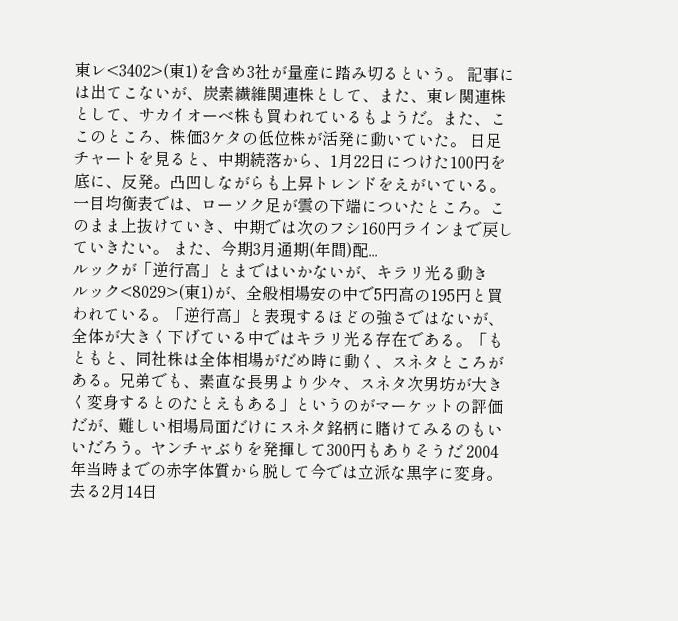東レ<3402>(東1)を含め3社が量産に踏み切るという。 記事には出てこないが、炭素繊維関連株として、また、東レ関連株として、サカイオーベ株も買われているもようだ。また、ここのところ、株価3ケタの低位株が活発に動いていた。 日足チャートを見ると、中期続落から、1月22日につけた100円を底に、反発。凸凹しながらも上昇トレンドをえがいている。一目均衡表では、ローソク足が雲の下端についたところ。このまま上抜けていき、中期では次のフシ160円ラインまで戻していきたい。 また、今期3月通期(年間)配...
ルックが「逆行高」とまではいかないが、キラリ光る動き
ルック<8029>(東1)が、全般相場安の中で5円高の195円と買われている。「逆行高」と表現するほどの強さではないが、全体が大きく下げている中ではキラリ光る存在である。「もともと、同社株は全体相場がだめ時に動く、スネタところがある。兄弟でも、素直な長男より少々、スネタ次男坊が大きく変身するとのたとえもある」というのがマーケットの評価だが、難しい相場局面だけにスネタ銘柄に賭けてみるのもいいだろう。ヤンチャぶりを発揮して300円もありそうだ 2004年当時までの赤字体質から脱して今では立派な黒字に変身。去る2月14日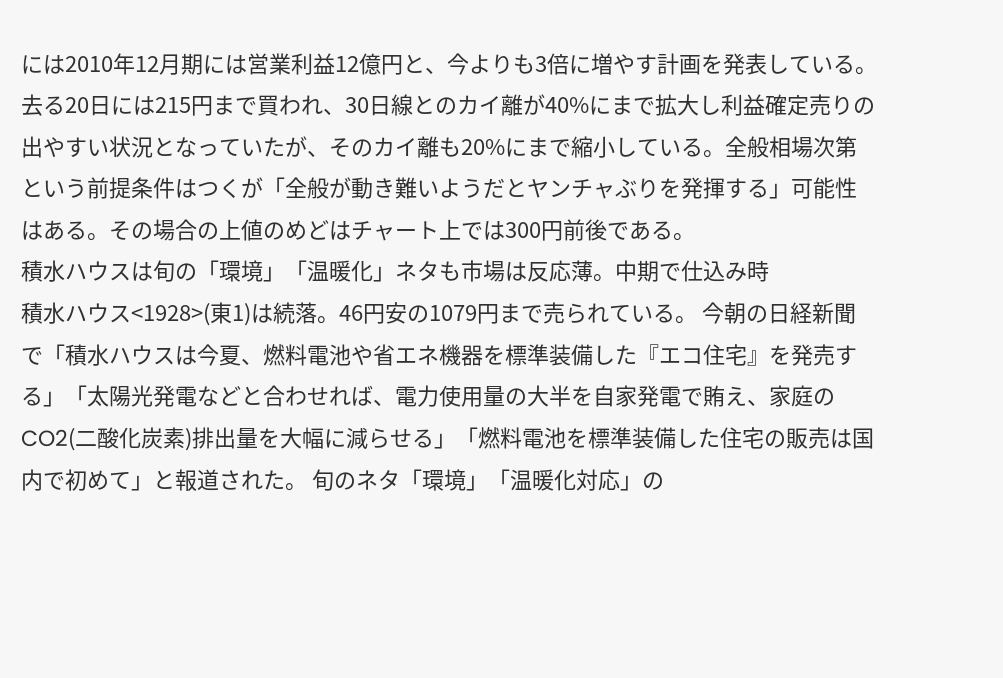には2010年12月期には営業利益12億円と、今よりも3倍に増やす計画を発表している。去る20日には215円まで買われ、30日線とのカイ離が40%にまで拡大し利益確定売りの出やすい状況となっていたが、そのカイ離も20%にまで縮小している。全般相場次第という前提条件はつくが「全般が動き難いようだとヤンチャぶりを発揮する」可能性はある。その場合の上値のめどはチャート上では300円前後である。
積水ハウスは旬の「環境」「温暖化」ネタも市場は反応薄。中期で仕込み時
積水ハウス<1928>(東1)は続落。46円安の1079円まで売られている。 今朝の日経新聞で「積水ハウスは今夏、燃料電池や省エネ機器を標準装備した『エコ住宅』を発売する」「太陽光発電などと合わせれば、電力使用量の大半を自家発電で賄え、家庭のCO2(二酸化炭素)排出量を大幅に減らせる」「燃料電池を標準装備した住宅の販売は国内で初めて」と報道された。 旬のネタ「環境」「温暖化対応」の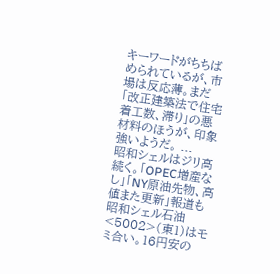キーワードがちちばめられているが、市場は反応薄。まだ「改正建築法で住宅着工数、滞り」の悪材料のほうが、印象強いようだ。 ...
昭和シェルはジリ高続く。「OPEC増産なし」「NY原油先物、高値また更新」報道も
昭和シェル石油<5002>(東1)はモミ合い。16円安の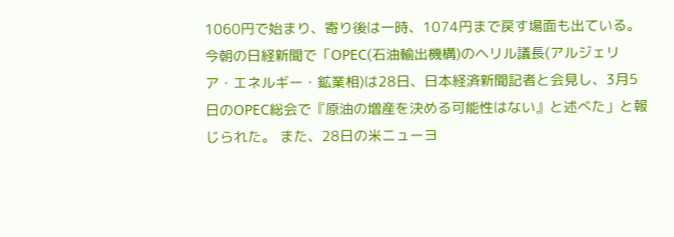1060円で始まり、寄り後は一時、1074円まで戻す場面も出ている。 今朝の日経新聞で「OPEC(石油輸出機構)のヘリル議長(アルジェリア・エネルギー・鉱業相)は28日、日本経済新聞記者と会見し、3月5日のOPEC総会で『原油の増産を決める可能性はない』と述べた」と報じられた。 また、28日の米ニューヨ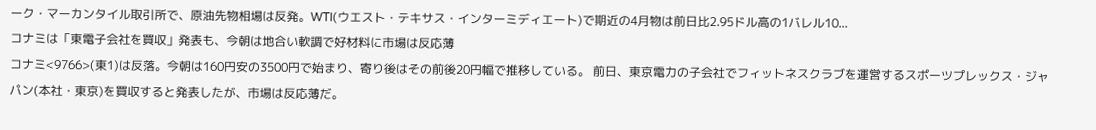ーク・マーカンタイル取引所で、原油先物相場は反発。WTI(ウエスト・テキサス・インターミディエート)で期近の4月物は前日比2.95ドル高の1バレル10...
コナミは「東電子会社を買収」発表も、今朝は地合い軟調で好材料に市場は反応薄
コナミ<9766>(東1)は反落。今朝は160円安の3500円で始まり、寄り後はその前後20円幅で推移している。 前日、東京電力の子会社でフィットネスクラブを運営するスポーツプレックス・ジャパン(本社・東京)を買収すると発表したが、市場は反応薄だ。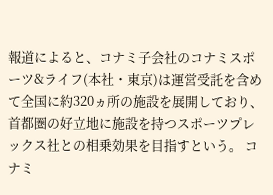報道によると、コナミ子会社のコナミスポーツ&ライフ(本社・東京)は運営受託を含めて全国に約320ヵ所の施設を展開しており、首都圏の好立地に施設を持つスポーツプレックス社との相乗効果を目指すという。 コナミ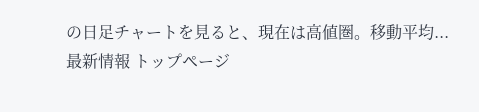の日足チャートを見ると、現在は高値圏。移動平均...
最新情報 トップページ